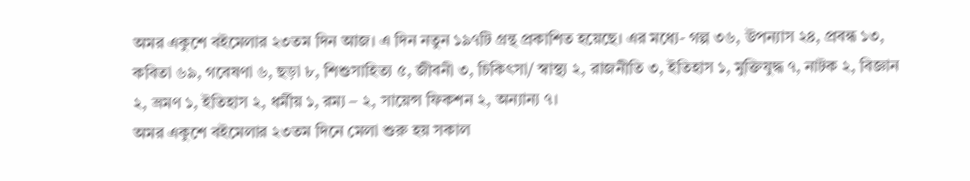অমর একুশে বইমেলার ২৩তম দিন আজ। এ দিন নতুন ১৯৭টি গ্রন্থ প্রকাশিত হয়েছে। এর মধ্যে- গল্প ৩৬, উপন্যাস ২৪, প্রবন্ধ ১৩, কবিতা ৬৯, গবেষণা ৬, ছড়া ৮, শিশুসাহিত্য ৫, জীবনী ৩, চিকিৎসা/ স্বাস্থ্য ২, রাজনীতি ৩, ইতিহাস ১, মুক্তিযুদ্ধ ৭, নাটক ২, বিজ্ঞান ২, ভ্রমণ ১, ইতিহাস ২, ধর্মীয় ১, রম্য – ২, সায়েন্স ফিকশন ২, অন্যান্য ৭।
অমর একুশে বইমেলার ২৩তম দিনে মেলা শুরু হয় সকাল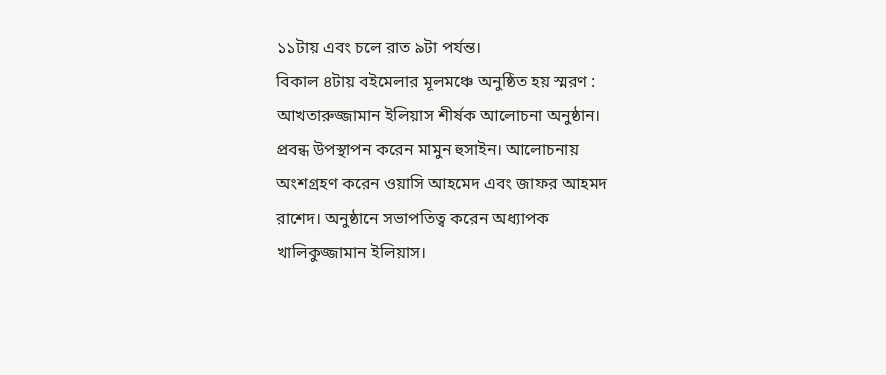১১টায় এবং চলে রাত ৯টা পর্যন্ত।
বিকাল ৪টায় বইমেলার মূলমঞ্চে অনুষ্ঠিত হয় স্মরণ : আখতারুজ্জামান ইলিয়াস শীর্ষক আলোচনা অনুষ্ঠান। প্রবন্ধ উপস্থাপন করেন মামুন হুসাইন। আলোচনায় অংশগ্রহণ করেন ওয়াসি আহমেদ এবং জাফর আহমদ রাশেদ। অনুষ্ঠানে সভাপতিত্ব করেন অধ্যাপক খালিকুজ্জামান ইলিয়াস।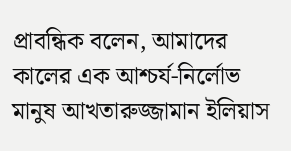প্রাবন্ধিক বলেন, আমাদের কালের এক আশ্চর্য-নির্লোভ মানুষ আখতারুজ্জামান ইলিয়াস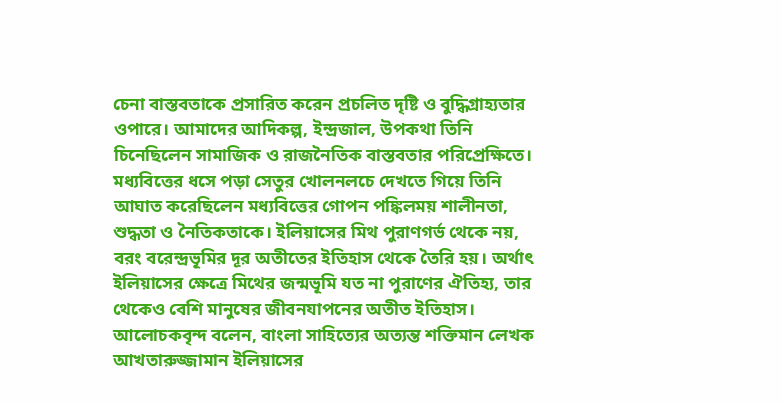চেনা বাস্তবতাকে প্রসারিত করেন প্রচলিত দৃষ্টি ও বুদ্ধিগ্রাহ্যতার ওপারে। আমাদের আদিকল্প, ইন্দ্রজাল, উপকথা তিনি চিনেছিলেন সামাজিক ও রাজনৈতিক বাস্তবতার পরিপ্রেক্ষিতে। মধ্যবিত্তের ধসে পড়া সেতুর খোলনলচে দেখতে গিয়ে তিনি আঘাত করেছিলেন মধ্যবিত্তের গোপন পঙ্কিলময় শালীনতা, শুদ্ধতা ও নৈতিকতাকে। ইলিয়াসের মিথ পুরাণগর্ভ থেকে নয়, বরং বরেন্দ্রভূমির দূর অতীতের ইতিহাস থেকে তৈরি হয়। অর্থাৎ ইলিয়াসের ক্ষেত্রে মিথের জন্মভূমি যত না পুরাণের ঐতিহ্য, তার থেকেও বেশি মানুষের জীবনযাপনের অতীত ইতিহাস।
আলোচকবৃন্দ বলেন, বাংলা সাহিত্যের অত্যন্ত শক্তিমান লেখক আখতারুজ্জামান ইলিয়াসের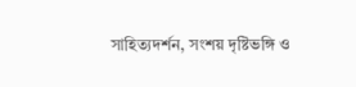সাহিত্যদর্শন, সংশয় দৃষ্টিভঙ্গি ও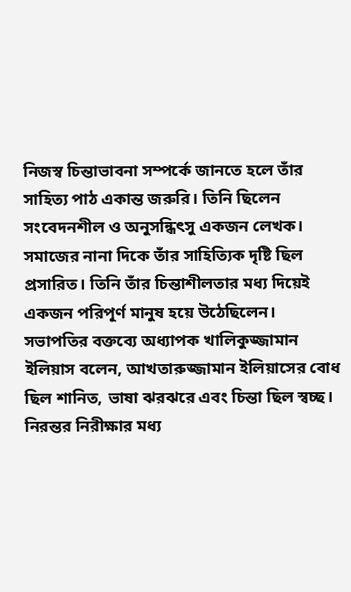নিজস্ব চিন্তাভাবনা সম্পর্কে জানতে হলে তাঁর সাহিত্য পাঠ একান্ত জরুরি। তিনি ছিলেন সংবেদনশীল ও অনুসন্ধিৎসু একজন লেখক। সমাজের নানা দিকে তাঁর সাহিত্যিক দৃষ্টি ছিল প্রসারিত। তিনি তাঁর চিন্তাশীলতার মধ্য দিয়েই একজন পরিপূর্ণ মানুষ হয়ে উঠেছিলেন।
সভাপতির বক্তব্যে অধ্যাপক খালিকুজ্জামান ইলিয়াস বলেন, আখতারুজ্জামান ইলিয়াসের বোধ ছিল শানিত, ভাষা ঝরঝরে এবং চিন্তা ছিল স্বচ্ছ। নিরন্তর নিরীক্ষার মধ্য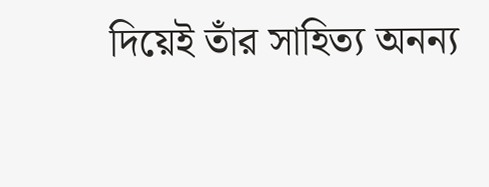দিয়েই তাঁর সাহিত্য অনন্য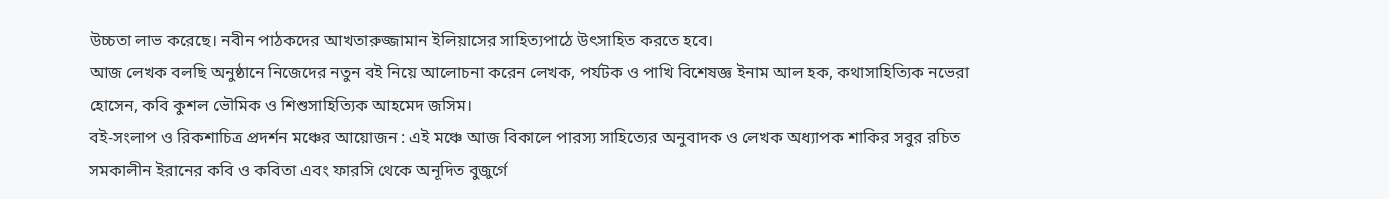উচ্চতা লাভ করেছে। নবীন পাঠকদের আখতারুজ্জামান ইলিয়াসের সাহিত্যপাঠে উৎসাহিত করতে হবে।
আজ লেখক বলছি অনুষ্ঠানে নিজেদের নতুন বই নিয়ে আলোচনা করেন লেখক, পর্যটক ও পাখি বিশেষজ্ঞ ইনাম আল হক, কথাসাহিত্যিক নভেরা হোসেন, কবি কুশল ভৌমিক ও শিশুসাহিত্যিক আহমেদ জসিম।
বই-সংলাপ ও রিকশাচিত্র প্রদর্শন মঞ্চের আয়োজন : এই মঞ্চে আজ বিকালে পারস্য সাহিত্যের অনুবাদক ও লেখক অধ্যাপক শাকির সবুর রচিত সমকালীন ইরানের কবি ও কবিতা এবং ফারসি থেকে অনূদিত বুজুর্গে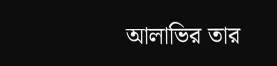আলাভির তার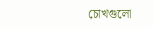চোখগুলো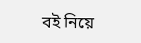বই নিয়ে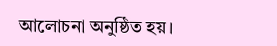আলোচনা অনুষ্ঠিত হয়।